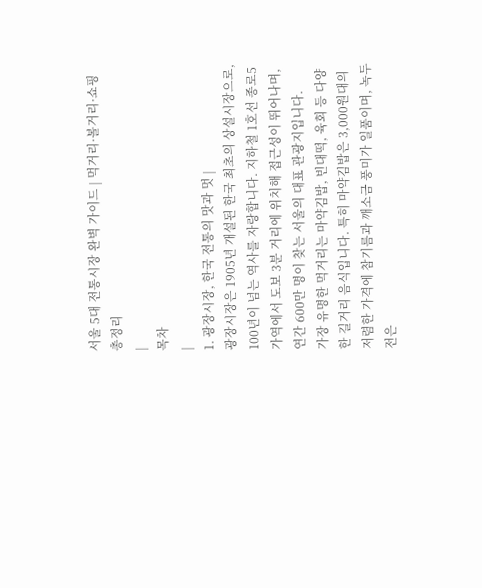서울 5대 전통시장 완벽 가이드 | 먹거리·볼거리·쇼핑 총정리
|
목차
|
1. 광장시장, 한국 전통의 맛과 멋 |
광장시장은 1905년 개설된 한국 최초의 상설시장으로, 100년이 넘는 역사를 자랑합니다. 지하철 1호선 종로5가역에서 도보 3분 거리에 위치해 접근성이 뛰어나며, 연간 600만 명이 찾는 서울의 대표 관광지입니다.
가장 유명한 먹거리는 마약김밥, 빈대떡, 육회 등 다양한 길거리 음식입니다. 특히 마약김밥은 3,000원대의 저렴한 가격에 참기름과 깨소금 풍미가 일품이며, 녹두전은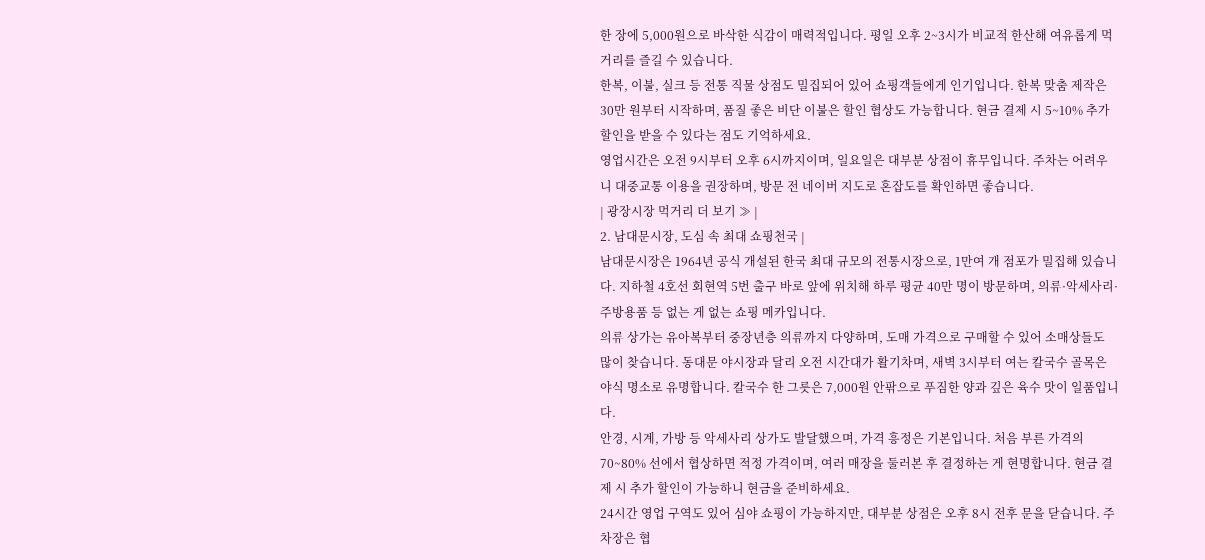한 장에 5,000원으로 바삭한 식감이 매력적입니다. 평일 오후 2~3시가 비교적 한산해 여유롭게 먹거리를 즐길 수 있습니다.
한복, 이불, 실크 등 전통 직물 상점도 밀집되어 있어 쇼핑객들에게 인기입니다. 한복 맞춤 제작은 30만 원부터 시작하며, 품질 좋은 비단 이불은 할인 협상도 가능합니다. 현금 결제 시 5~10% 추가 할인을 받을 수 있다는 점도 기억하세요.
영업시간은 오전 9시부터 오후 6시까지이며, 일요일은 대부분 상점이 휴무입니다. 주차는 어려우니 대중교통 이용을 권장하며, 방문 전 네이버 지도로 혼잡도를 확인하면 좋습니다.
| 광장시장 먹거리 더 보기 ≫ |
2. 남대문시장, 도심 속 최대 쇼핑천국 |
남대문시장은 1964년 공식 개설된 한국 최대 규모의 전통시장으로, 1만여 개 점포가 밀집해 있습니다. 지하철 4호선 회현역 5번 출구 바로 앞에 위치해 하루 평균 40만 명이 방문하며, 의류·악세사리·주방용품 등 없는 게 없는 쇼핑 메카입니다.
의류 상가는 유아복부터 중장년층 의류까지 다양하며, 도매 가격으로 구매할 수 있어 소매상들도 많이 찾습니다. 동대문 야시장과 달리 오전 시간대가 활기차며, 새벽 3시부터 여는 칼국수 골목은 야식 명소로 유명합니다. 칼국수 한 그릇은 7,000원 안팎으로 푸짐한 양과 깊은 육수 맛이 일품입니다.
안경, 시계, 가방 등 악세사리 상가도 발달했으며, 가격 흥정은 기본입니다. 처음 부른 가격의 70~80% 선에서 협상하면 적정 가격이며, 여러 매장을 둘러본 후 결정하는 게 현명합니다. 현금 결제 시 추가 할인이 가능하니 현금을 준비하세요.
24시간 영업 구역도 있어 심야 쇼핑이 가능하지만, 대부분 상점은 오후 8시 전후 문을 닫습니다. 주차장은 협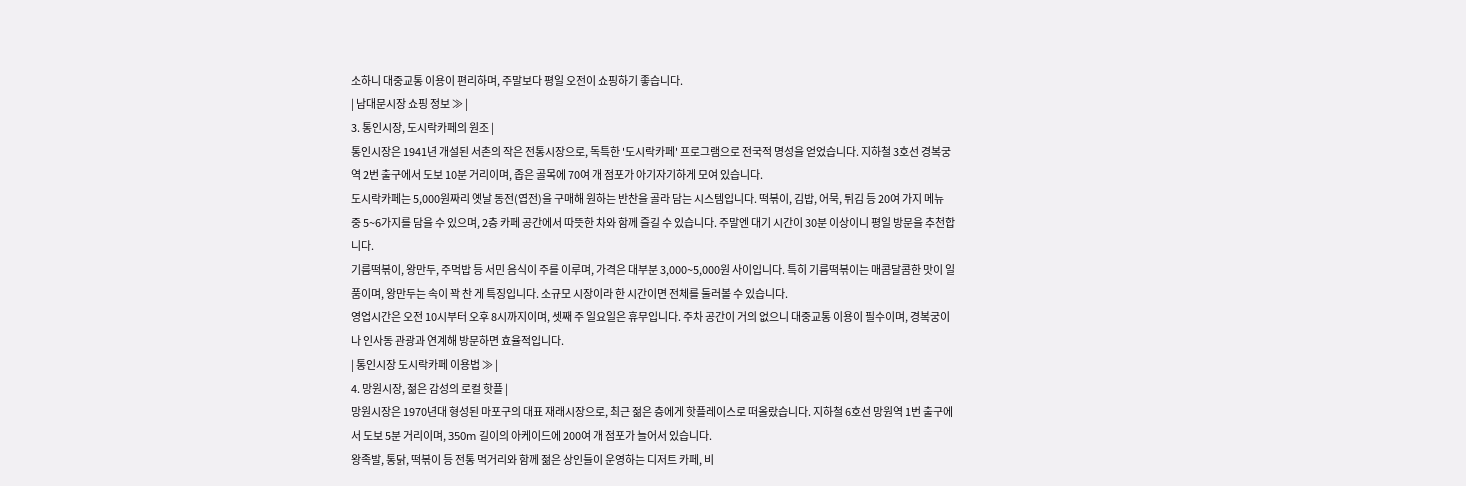소하니 대중교통 이용이 편리하며, 주말보다 평일 오전이 쇼핑하기 좋습니다.
| 남대문시장 쇼핑 정보 ≫ |
3. 통인시장, 도시락카페의 원조 |
통인시장은 1941년 개설된 서촌의 작은 전통시장으로, 독특한 '도시락카페' 프로그램으로 전국적 명성을 얻었습니다. 지하철 3호선 경복궁역 2번 출구에서 도보 10분 거리이며, 좁은 골목에 70여 개 점포가 아기자기하게 모여 있습니다.
도시락카페는 5,000원짜리 옛날 동전(엽전)을 구매해 원하는 반찬을 골라 담는 시스템입니다. 떡볶이, 김밥, 어묵, 튀김 등 20여 가지 메뉴 중 5~6가지를 담을 수 있으며, 2층 카페 공간에서 따뜻한 차와 함께 즐길 수 있습니다. 주말엔 대기 시간이 30분 이상이니 평일 방문을 추천합니다.
기름떡볶이, 왕만두, 주먹밥 등 서민 음식이 주를 이루며, 가격은 대부분 3,000~5,000원 사이입니다. 특히 기름떡볶이는 매콤달콤한 맛이 일품이며, 왕만두는 속이 꽉 찬 게 특징입니다. 소규모 시장이라 한 시간이면 전체를 둘러볼 수 있습니다.
영업시간은 오전 10시부터 오후 8시까지이며, 셋째 주 일요일은 휴무입니다. 주차 공간이 거의 없으니 대중교통 이용이 필수이며, 경복궁이나 인사동 관광과 연계해 방문하면 효율적입니다.
| 통인시장 도시락카페 이용법 ≫ |
4. 망원시장, 젊은 감성의 로컬 핫플 |
망원시장은 1970년대 형성된 마포구의 대표 재래시장으로, 최근 젊은 층에게 핫플레이스로 떠올랐습니다. 지하철 6호선 망원역 1번 출구에서 도보 5분 거리이며, 350m 길이의 아케이드에 200여 개 점포가 늘어서 있습니다.
왕족발, 통닭, 떡볶이 등 전통 먹거리와 함께 젊은 상인들이 운영하는 디저트 카페, 비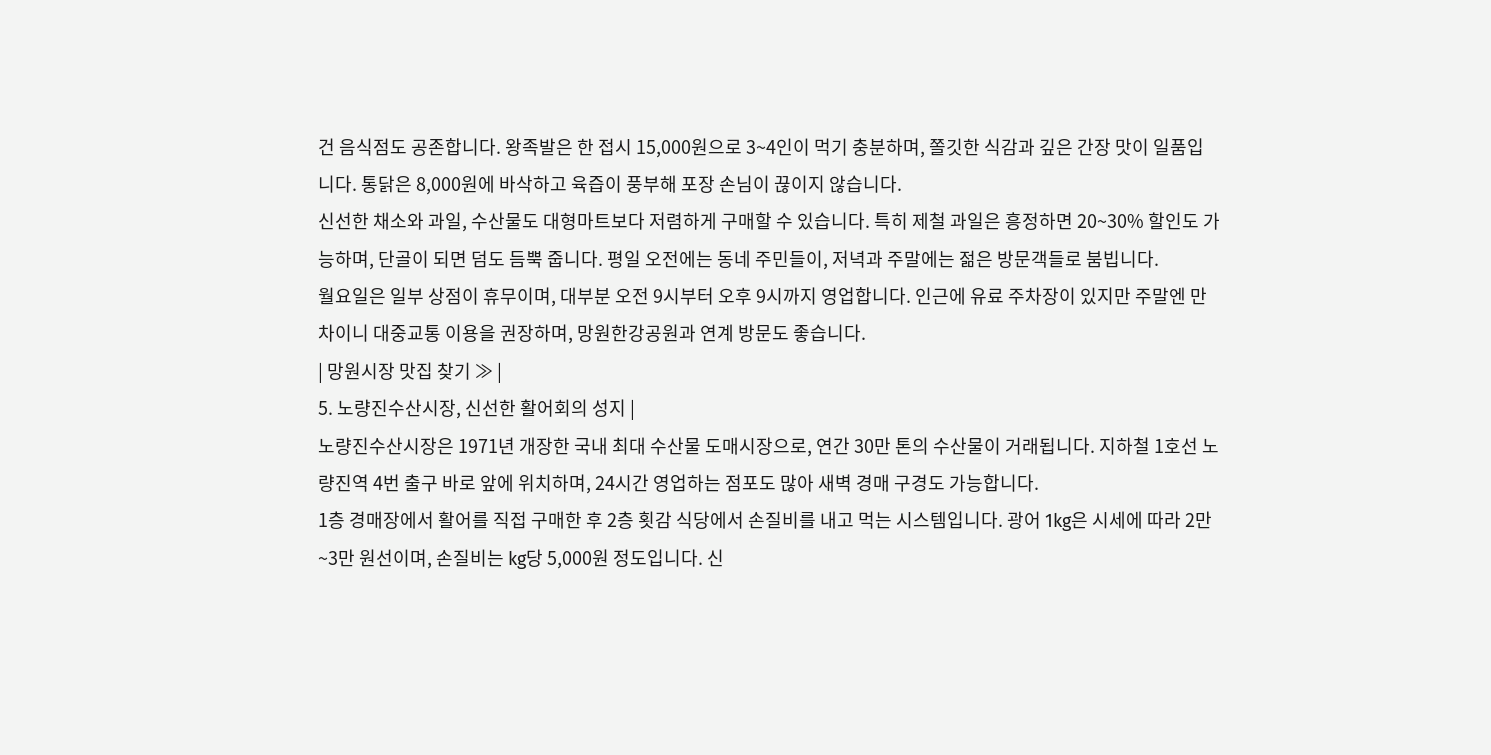건 음식점도 공존합니다. 왕족발은 한 접시 15,000원으로 3~4인이 먹기 충분하며, 쫄깃한 식감과 깊은 간장 맛이 일품입니다. 통닭은 8,000원에 바삭하고 육즙이 풍부해 포장 손님이 끊이지 않습니다.
신선한 채소와 과일, 수산물도 대형마트보다 저렴하게 구매할 수 있습니다. 특히 제철 과일은 흥정하면 20~30% 할인도 가능하며, 단골이 되면 덤도 듬뿍 줍니다. 평일 오전에는 동네 주민들이, 저녁과 주말에는 젊은 방문객들로 붐빕니다.
월요일은 일부 상점이 휴무이며, 대부분 오전 9시부터 오후 9시까지 영업합니다. 인근에 유료 주차장이 있지만 주말엔 만차이니 대중교통 이용을 권장하며, 망원한강공원과 연계 방문도 좋습니다.
| 망원시장 맛집 찾기 ≫ |
5. 노량진수산시장, 신선한 활어회의 성지 |
노량진수산시장은 1971년 개장한 국내 최대 수산물 도매시장으로, 연간 30만 톤의 수산물이 거래됩니다. 지하철 1호선 노량진역 4번 출구 바로 앞에 위치하며, 24시간 영업하는 점포도 많아 새벽 경매 구경도 가능합니다.
1층 경매장에서 활어를 직접 구매한 후 2층 횟감 식당에서 손질비를 내고 먹는 시스템입니다. 광어 1kg은 시세에 따라 2만~3만 원선이며, 손질비는 kg당 5,000원 정도입니다. 신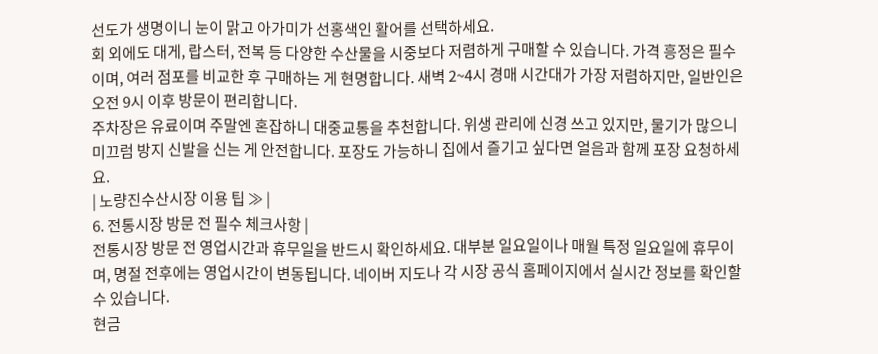선도가 생명이니 눈이 맑고 아가미가 선홍색인 활어를 선택하세요.
회 외에도 대게, 랍스터, 전복 등 다양한 수산물을 시중보다 저렴하게 구매할 수 있습니다. 가격 흥정은 필수이며, 여러 점포를 비교한 후 구매하는 게 현명합니다. 새벽 2~4시 경매 시간대가 가장 저렴하지만, 일반인은 오전 9시 이후 방문이 편리합니다.
주차장은 유료이며 주말엔 혼잡하니 대중교통을 추천합니다. 위생 관리에 신경 쓰고 있지만, 물기가 많으니 미끄럼 방지 신발을 신는 게 안전합니다. 포장도 가능하니 집에서 즐기고 싶다면 얼음과 함께 포장 요청하세요.
| 노량진수산시장 이용 팁 ≫ |
6. 전통시장 방문 전 필수 체크사항 |
전통시장 방문 전 영업시간과 휴무일을 반드시 확인하세요. 대부분 일요일이나 매월 특정 일요일에 휴무이며, 명절 전후에는 영업시간이 변동됩니다. 네이버 지도나 각 시장 공식 홈페이지에서 실시간 정보를 확인할 수 있습니다.
현금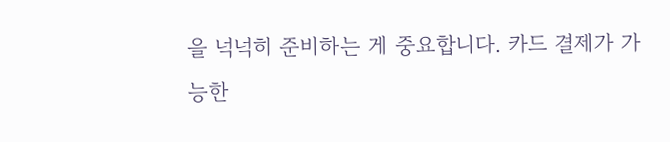을 넉넉히 준비하는 게 중요합니다. 카드 결제가 가능한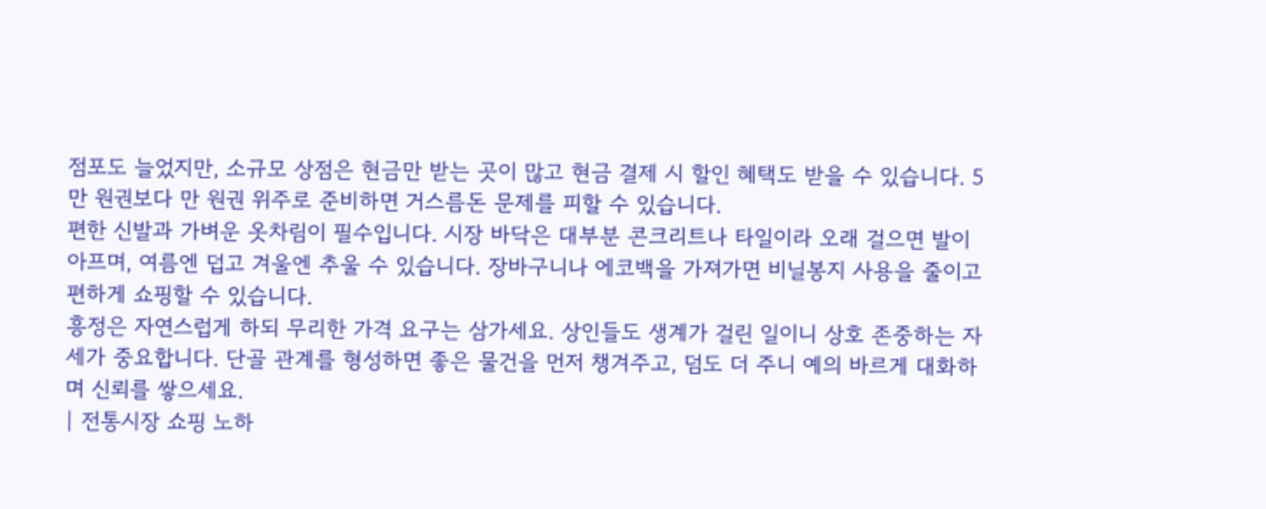점포도 늘었지만, 소규모 상점은 현금만 받는 곳이 많고 현금 결제 시 할인 혜택도 받을 수 있습니다. 5만 원권보다 만 원권 위주로 준비하면 거스름돈 문제를 피할 수 있습니다.
편한 신발과 가벼운 옷차림이 필수입니다. 시장 바닥은 대부분 콘크리트나 타일이라 오래 걸으면 발이 아프며, 여름엔 덥고 겨울엔 추울 수 있습니다. 장바구니나 에코백을 가져가면 비닐봉지 사용을 줄이고 편하게 쇼핑할 수 있습니다.
흥정은 자연스럽게 하되 무리한 가격 요구는 삼가세요. 상인들도 생계가 걸린 일이니 상호 존중하는 자세가 중요합니다. 단골 관계를 형성하면 좋은 물건을 먼저 챙겨주고, 덤도 더 주니 예의 바르게 대화하며 신뢰를 쌓으세요.
| 전통시장 쇼핑 노하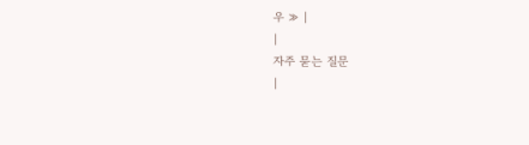우 ≫ |
|
자주 묻는 질문
|